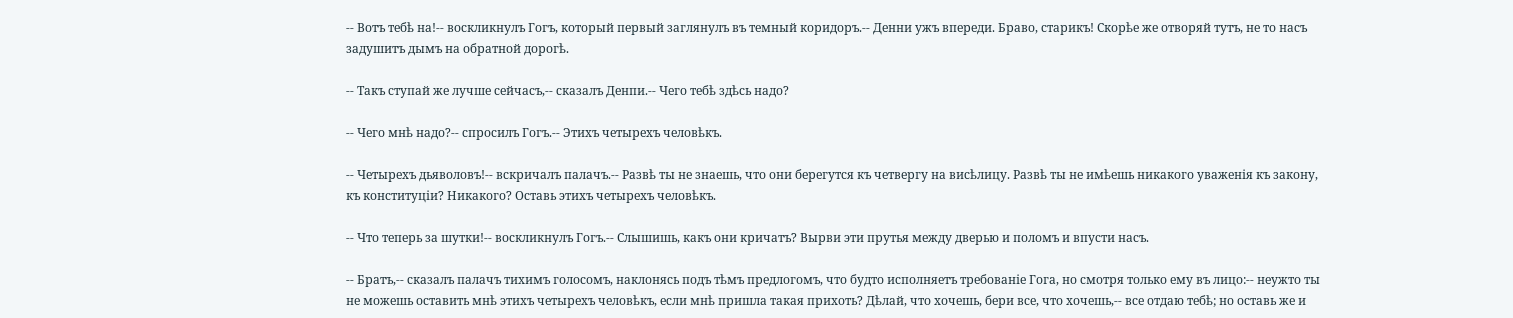-- Вотъ тебѣ на!-- воскликнулъ Гогъ, который первый заглянулъ въ темный коридоръ.-- Денни ужъ впереди. Браво, старикъ! Скорѣе же отворяй тутъ, не то насъ задушитъ дымъ на обратной дорогѣ.

-- Такъ ступай же лучше сейчасъ,-- сказалъ Денпи.-- Чего тебѣ здѣсь надо?

-- Чего мнѣ надо?-- спросилъ Гогъ.-- Этихъ четырехъ человѣкъ.

-- Четырехъ дьяволовъ!-- вскричалъ палачъ.-- Развѣ ты не знаешь, что они берегутся къ четвергу на висѣлицу. Развѣ ты не имѣешь никакого уваженія къ закону, къ конституціи? Никакого? Оставь этихъ четырехъ человѣкъ.

-- Что теперь за шутки!-- воскликнулъ Гогъ.-- Слышишь, какъ они кричатъ? Вырви эти прутья между дверью и поломъ и впусти насъ.

-- Братъ,-- сказалъ палачъ тихимъ голосомъ, наклонясь подъ тѣмъ предлогомъ, что будто исполняетъ требованіе Гога, но смотря только ему въ лицо:-- неужто ты не можешь оставить мнѣ этихъ четырехъ человѣкъ, если мнѣ пришла такая прихоть? Дѣлай, что хочешь, бери все, что хочешь,-- все отдаю тебѣ; но оставь же и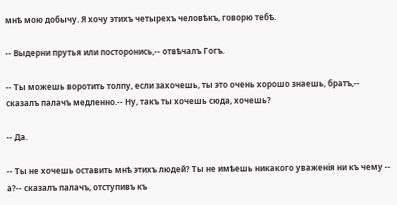мнѣ мою добычу. Я хочу этихъ четырехъ человѣкъ, говорю тебѣ.

-- Выдерни прутья или посторонись,-- отвѣчалъ Гогъ.

-- Ты можешь воротить толпу, если захочешь, ты это очень хорошо знаешь, братъ,-- сказалъ палачъ медленно.-- Ну, такъ ты хочешь сюда, хочешь?

-- Да.

-- Ты не хочешь оставить мнѣ этихъ людей? Ты не имѣешь никакого уваженія ни къ чему -- а?-- сказалъ палачъ, отступивъ къ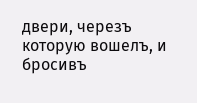двери, черезъ которую вошелъ, и бросивъ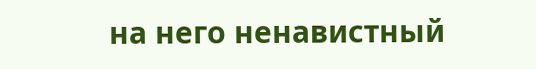на него ненавистный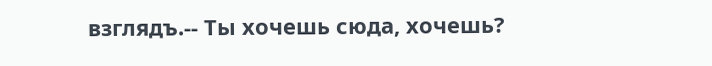взглядъ.-- Ты хочешь сюда, хочешь?